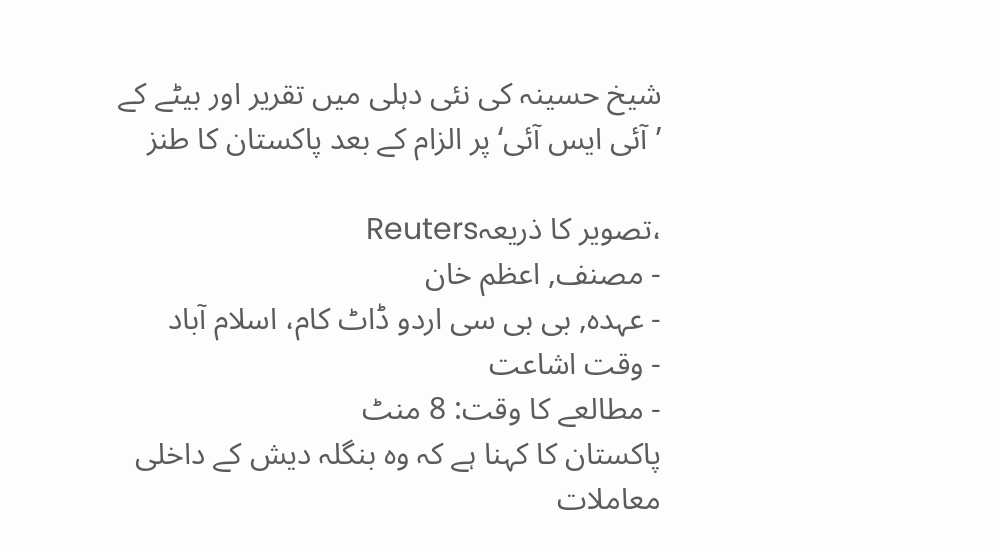شیخ حسینہ کی نئی دہلی میں تقریر اور بیٹے کے ’آئی ایس آئی‘ پر الزام کے بعد پاکستان کا طنز

،تصویر کا ذریعہReuters
- مصنف, اعظم خان
- عہدہ, بی بی سی اردو ڈاٹ کام، اسلام آباد
- وقت اشاعت
- مطالعے کا وقت: 8 منٹ
پاکستان کا کہنا ہے کہ وہ بنگلہ دیش کے داخلی معاملات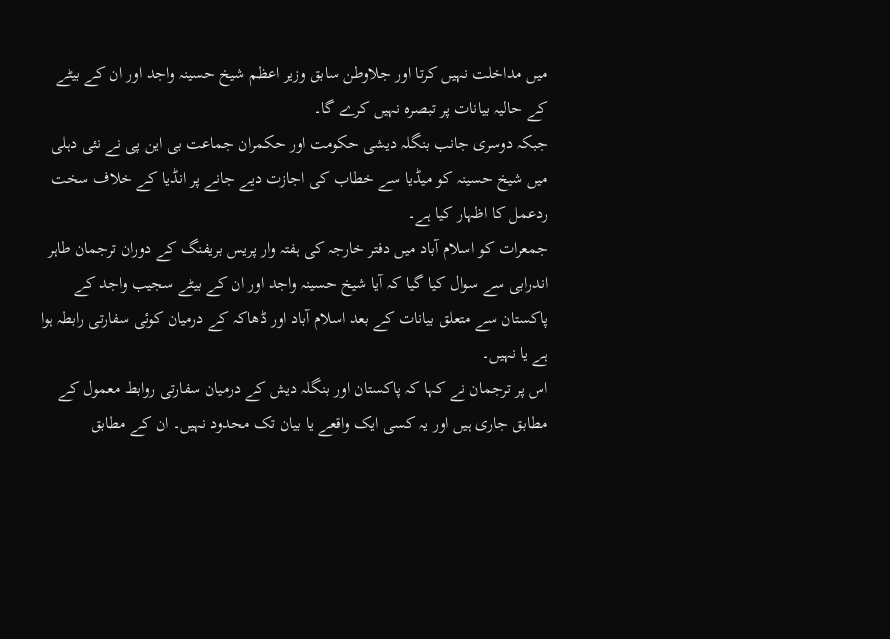میں مداخلت نہیں کرتا اور جلاوطن سابق وزیر اعظم شیخ حسینہ واجد اور ان کے بیٹے کے حالیہ بیانات پر تبصرہ نہیں کرے گا۔
جبکہ دوسری جانب بنگلہ دیشی حکومت اور حکمران جماعت بی این پی نے نئی دہلی میں شیخ حسینہ کو میڈیا سے خطاب کی اجازت دیے جانے پر انڈیا کے خلاف سخت ردعمل کا اظہار کیا ہے۔
جمعرات کو اسلام آباد میں دفتر خارجہ کی ہفتہ وار پریس بریفنگ کے دوران ترجمان طاہر اندرابی سے سوال کیا گیا کہ آیا شیخ حسینہ واجد اور ان کے بیٹے سجیب واجد کے پاکستان سے متعلق بیانات کے بعد اسلام آباد اور ڈھاکہ کے درمیان کوئی سفارتی رابطہ ہوا ہے یا نہیں۔
اس پر ترجمان نے کہا کہ پاکستان اور بنگلہ دیش کے درمیان سفارتی روابط معمول کے مطابق جاری ہیں اور یہ کسی ایک واقعے یا بیان تک محدود نہیں۔ ان کے مطابق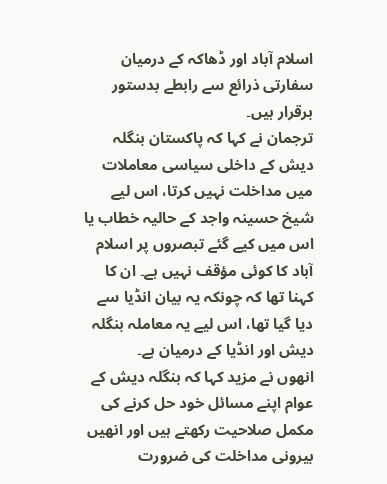اسلام آباد اور ڈھاکہ کے درمیان سفارتی ذرائع سے رابطے بدستور برقرار ہیں۔
ترجمان نے کہا کہ پاکستان بنگلہ دیش کے داخلی سیاسی معاملات میں مداخلت نہیں کرتا، اس لیے شیخ حسینہ واجد کے حالیہ خطاب یا اس میں کیے گئے تبصروں پر اسلام آباد کا کوئی مؤقف نہیں ہے۔ ان کا کہنا تھا کہ چونکہ یہ بیان انڈیا سے دیا گیا تھا، اس لیے یہ معاملہ بنگلہ دیش اور انڈیا کے درمیان ہے۔
انھوں نے مزید کہا کہ بنگلہ دیش کے عوام اپنے مسائل خود حل کرنے کی مکمل صلاحیت رکھتے ہیں اور انھیں بیرونی مداخلت کی ضرورت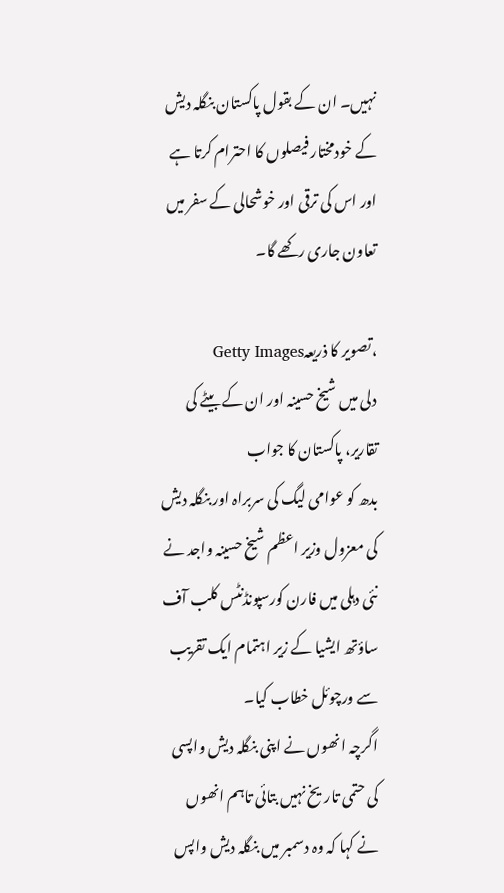نہیں۔ ان کے بقول پاکستان بنگلہ دیش کے خودمختار فیصلوں کا احترام کرتا ہے اور اس کی ترقی اور خوشحالی کے سفر میں تعاون جاری رکھے گا۔

،تصویر کا ذریعہGetty Images
دلی میں شیخ حسینہ اور ان کے بیٹے کی تقاریر، پاکستان کا جواب
بدھ کو عوامی لیگ کی سربراہ اور بنگلہ دیش کی معزول وزیر اعظم شیخ حسینہ واجد نے نئی دہلی میں فارن کورسپونڈنٹس کلب آف ساؤتھ ایشیا کے زیر اہتمام ایک تقریب سے ورچوئل خطاب کیا۔
اگرچہ انھوں نے اپنی بنگلہ دیش واپسی کی حتمی تاریخ نہیں بتائی تاہم انھوں نے کہا کہ وہ دسمبر میں بنگلہ دیش واپس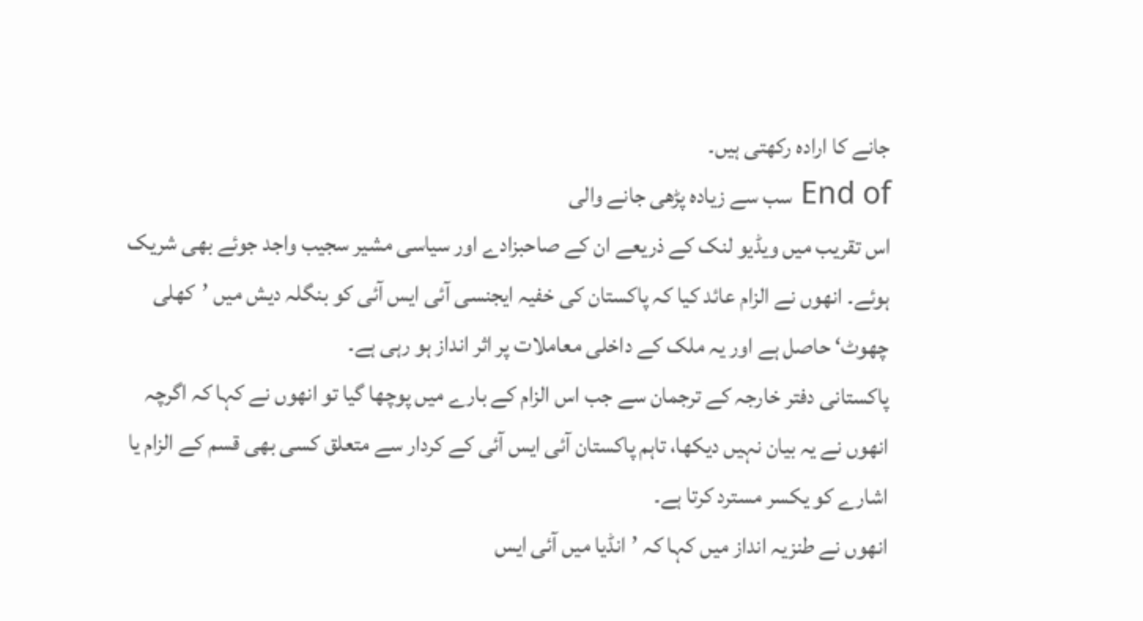جانے کا ارادہ رکھتی ہیں۔
End of سب سے زیادہ پڑھی جانے والی
اس تقریب میں ویڈیو لنک کے ذریعے ان کے صاحبزادے اور سیاسی مشیر سجیب واجد جوئے بھی شریک ہوئے۔ انھوں نے الزام عائد کیا کہ پاکستان کی خفیہ ایجنسی آئی ایس آئی کو بنگلہ دیش میں ’کھلی چھوٹ‘ حاصل ہے اور یہ ملک کے داخلی معاملات پر اثر انداز ہو رہی ہے۔
پاکستانی دفتر خارجہ کے ترجمان سے جب اس الزام کے بارے میں پوچھا گیا تو انھوں نے کہا کہ اگرچہ انھوں نے یہ بیان نہیں دیکھا، تاہم پاکستان آئی ایس آئی کے کردار سے متعلق کسی بھی قسم کے الزام یا اشارے کو یکسر مسترد کرتا ہے۔
انھوں نے طنزیہ انداز میں کہا کہ ’انڈیا میں آئی ایس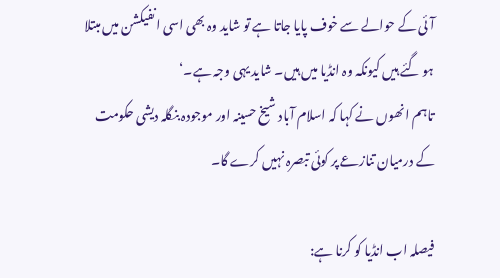آئی کے حوالے سے خوف پایا جاتا ہے تو شاید وہ بھی اسی انفیکشن میں مبتلا ہو گئے ہیں کیونکہ وہ انڈیا میں ہیں۔ شاید یہی وجہ ہے۔‘
تاہم انھوں نے کہا کہ اسلام آباد شیخ حسینہ اور موجودہ بنگلہ دیشی حکومت کے درمیان تنازعے پر کوئی تبصرہ نہیں کرے گا۔

فیصلہ اب انڈیا کو کرنا ہے: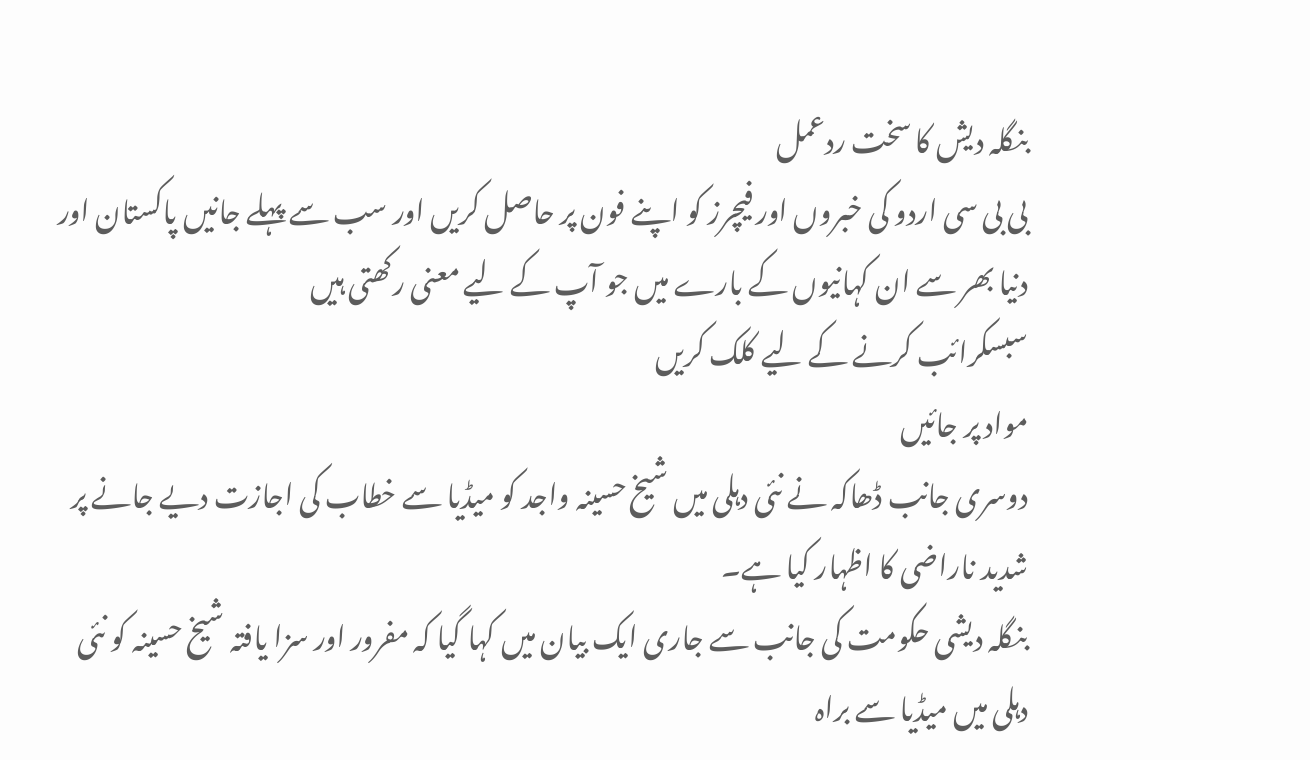بنگلہ دیش کا سخت ردعمل
بی بی سی اردو کی خبروں اور فیچرز کو اپنے فون پر حاصل کریں اور سب سے پہلے جانیں پاکستان اور دنیا بھر سے ان کہانیوں کے بارے میں جو آپ کے لیے معنی رکھتی ہیں
سبسکرائب کرنے کے لیے کلک کریں
مواد پر جائیں
دوسری جانب ڈھاکہ نے نئی دہلی میں شیخ حسینہ واجد کو میڈیا سے خطاب کی اجازت دیے جانے پر شدید ناراضی کا اظہار کیا ہے۔
بنگلہ دیشی حکومت کی جانب سے جاری ایک بیان میں کہا گیا کہ مفرور اور سزا یافتہ شیخ حسینہ کو نئی دہلی میں میڈیا سے براہ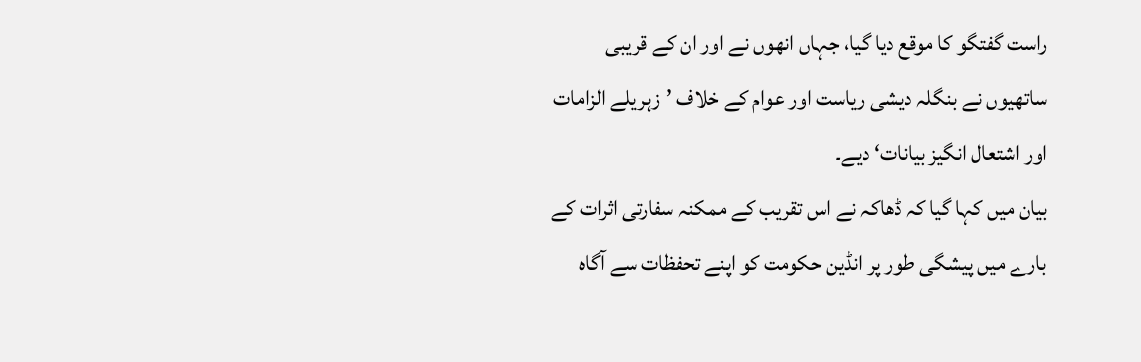راست گفتگو کا موقع دیا گیا، جہاں انھوں نے اور ان کے قریبی ساتھیوں نے بنگلہ دیشی ریاست اور عوام کے خلاف ’زہریلے الزامات اور اشتعال انگیز بیانات‘ دیے۔
بیان میں کہا گیا کہ ڈھاکہ نے اس تقریب کے ممکنہ سفارتی اثرات کے بارے میں پیشگی طور پر انڈین حکومت کو اپنے تحفظات سے آگاہ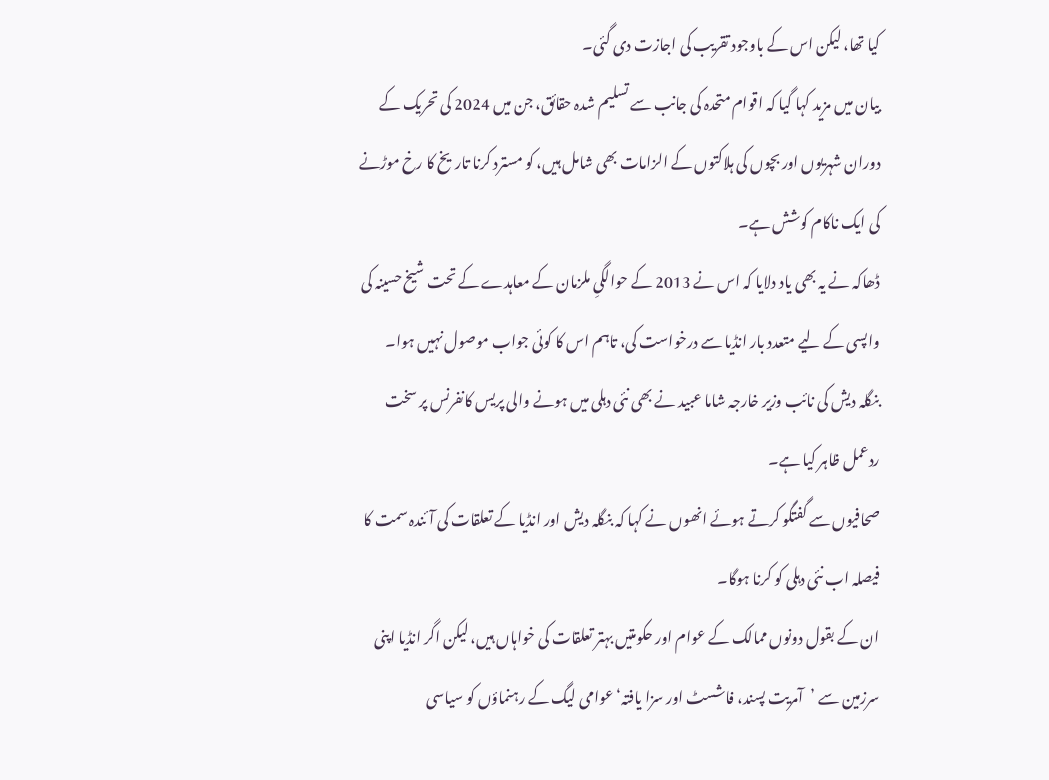کیا تھا، لیکن اس کے باوجود تقریب کی اجازت دی گئی۔
بیان میں مزید کہا گیا کہ اقوام متحدہ کی جانب سے تسلیم شدہ حقائق، جن میں 2024 کی تحریک کے دوران شہریوں اور بچوں کی ہلاکتوں کے الزامات بھی شامل ہیں، کو مسترد کرنا تاریخ کا رخ موڑنے کی ایک ناکام کوشش ہے۔
ڈھاکہ نے یہ بھی یاد دلایا کہ اس نے 2013 کے حوالگیِ ملزمان کے معاہدے کے تحت شیخ حسینہ کی واپسی کے لیے متعدد بار انڈیا سے درخواست کی، تاہم اس کا کوئی جواب موصول نہیں ہوا۔
بنگلہ دیش کی نائب وزیر خارجہ شاما عبید نے بھی نئی دہلی میں ہونے والی پریس کانفرنس پر سخت ردعمل ظاہر کیا ہے۔
صحافیوں سے گفتگو کرتے ہوئے انھوں نے کہا کہ بنگلہ دیش اور انڈیا کے تعلقات کی آئندہ سمت کا فیصلہ اب نئی دہلی کو کرنا ہوگا۔
ان کے بقول دونوں ممالک کے عوام اور حکومتیں بہتر تعلقات کی خواہاں ہیں، لیکن اگر انڈیا اپنی سرزمین سے ’آمریت پسند، فاشسٹ اور سزا یافتہ‘ عوامی لیگ کے رہنماؤں کو سیاسی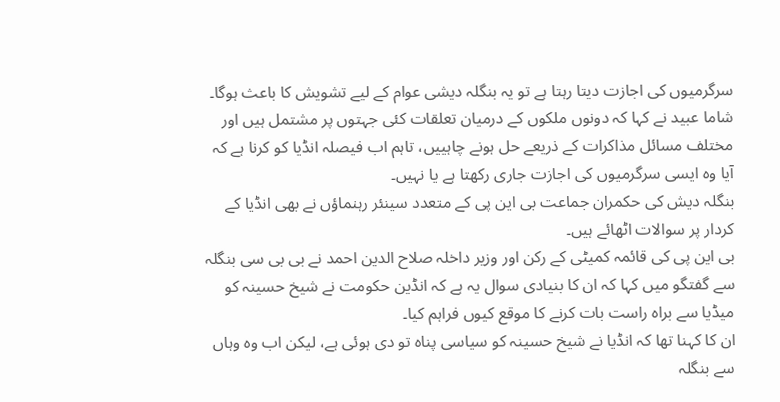سرگرمیوں کی اجازت دیتا رہتا ہے تو یہ بنگلہ دیشی عوام کے لیے تشویش کا باعث ہوگا۔
شاما عبید نے کہا کہ دونوں ملکوں کے درمیان تعلقات کئی جہتوں پر مشتمل ہیں اور مختلف مسائل مذاکرات کے ذریعے حل ہونے چاہییں، تاہم اب فیصلہ انڈیا کو کرنا ہے کہ آیا وہ ایسی سرگرمیوں کی اجازت جاری رکھتا ہے یا نہیں۔
بنگلہ دیش کی حکمران جماعت بی این پی کے متعدد سینئر رہنماؤں نے بھی انڈیا کے کردار پر سوالات اٹھائے ہیں۔
بی این پی کی قائمہ کمیٹی کے رکن اور وزیر داخلہ صلاح الدین احمد نے بی بی سی بنگلہ سے گفتگو میں کہا کہ ان کا بنیادی سوال یہ ہے کہ انڈین حکومت نے شیخ حسینہ کو میڈیا سے براہ راست بات کرنے کا موقع کیوں فراہم کیا۔
ان کا کہنا تھا کہ انڈیا نے شیخ حسینہ کو سیاسی پناہ تو دی ہوئی ہے، لیکن اب وہ وہاں سے بنگلہ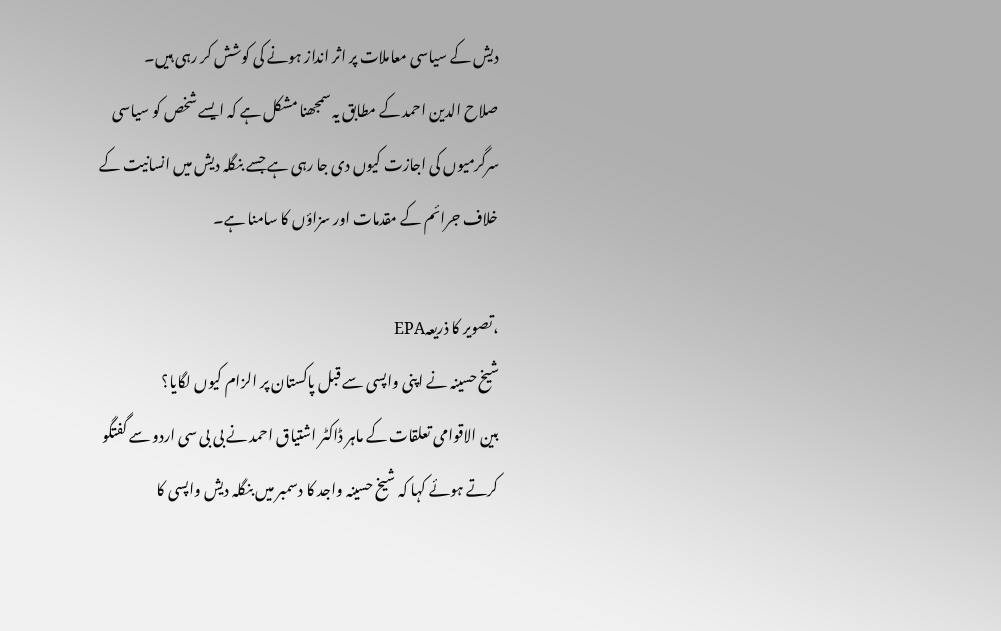دیش کے سیاسی معاملات پر اثر انداز ہونے کی کوشش کر رہی ہیں۔
صلاح الدین احمد کے مطابق یہ سمجھنا مشکل ہے کہ ایسے شخص کو سیاسی سرگرمیوں کی اجازت کیوں دی جا رہی ہے جسے بنگلہ دیش میں انسانیت کے خلاف جرائم کے مقدمات اور سزاؤں کا سامنا ہے۔

،تصویر کا ذریعہEPA
شیخ حسینہ نے اپنی واپسی سے قبل پاکستان پر الزام کیوں لگایا؟
بین الاقوامی تعلقات کے ماہر ڈاکٹر اشتیاق احمد نے بی بی سی اردو سے گفتگو کرتے ہوئے کہا کہ شیخ حسینہ واجد کا دسمبر میں بنگلہ دیش واپسی کا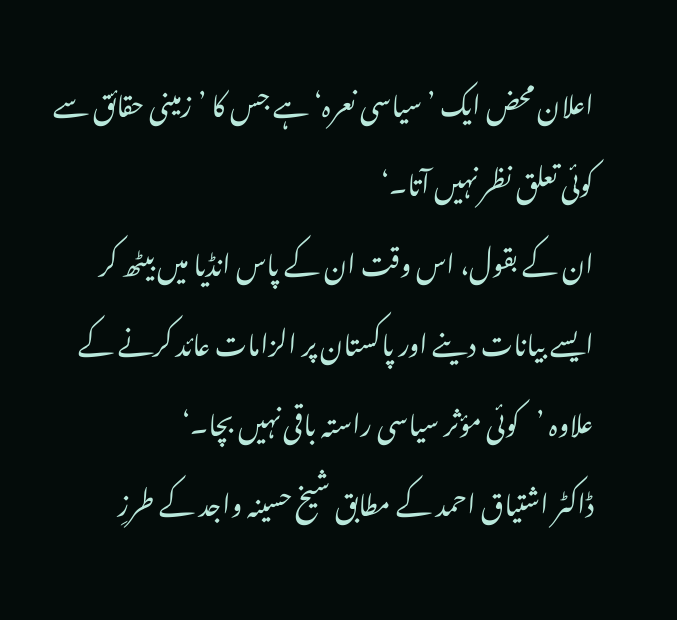اعلان محض ایک ’سیاسی نعرہ‘ ہے جس کا ’زمینی حقائق سے کوئی تعلق نظر نہیں آتا۔‘
ان کے بقول، اس وقت ان کے پاس انڈیا میں بیٹھ کر ایسے بیانات دینے اور پاکستان پر الزامات عائد کرنے کے علاوہ ’کوئی مؤثر سیاسی راستہ باقی نہیں بچا۔‘
ڈاکٹر اشتیاق احمد کے مطابق شیخ حسینہ واجد کے طرزِ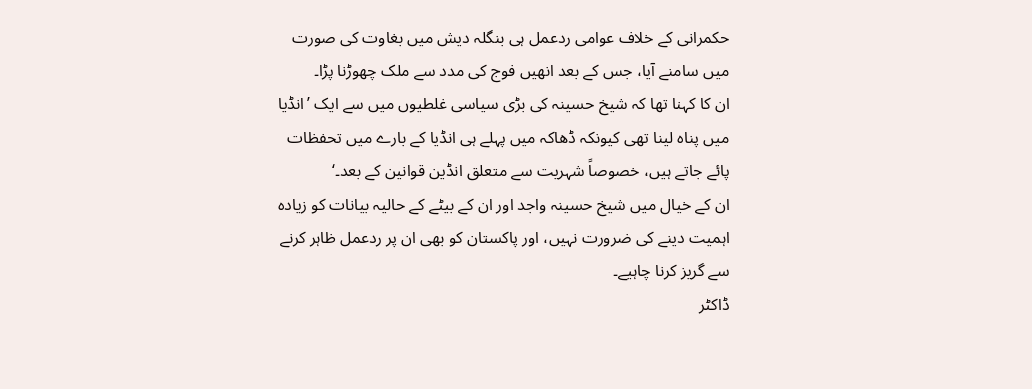حکمرانی کے خلاف عوامی ردعمل ہی بنگلہ دیش میں بغاوت کی صورت میں سامنے آیا، جس کے بعد انھیں فوج کی مدد سے ملک چھوڑنا پڑا۔
ان کا کہنا تھا کہ شیخ حسینہ کی بڑی سیاسی غلطیوں میں سے ایک ’انڈیا میں پناہ لینا تھی کیونکہ ڈھاکہ میں پہلے ہی انڈیا کے بارے میں تحفظات پائے جاتے ہیں، خصوصاً شہریت سے متعلق انڈین قوانین کے بعد۔‘
ان کے خیال میں شیخ حسینہ واجد اور ان کے بیٹے کے حالیہ بیانات کو زیادہ اہمیت دینے کی ضرورت نہیں، اور پاکستان کو بھی ان پر ردعمل ظاہر کرنے سے گریز کرنا چاہیے۔
ڈاکٹر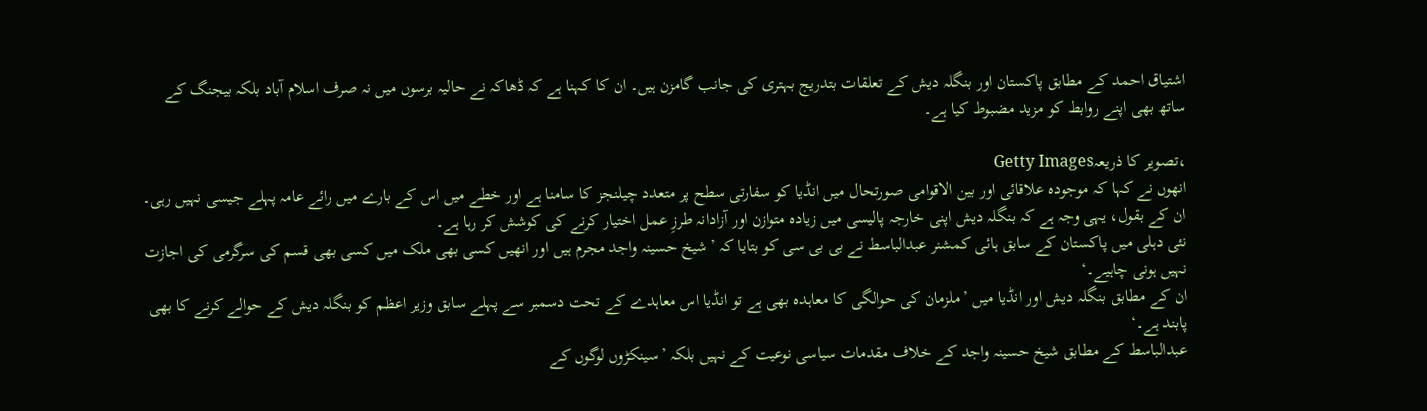اشتیاق احمد کے مطابق پاکستان اور بنگلہ دیش کے تعلقات بتدریج بہتری کی جانب گامزن ہیں۔ ان کا کہنا ہے کہ ڈھاکہ نے حالیہ برسوں میں نہ صرف اسلام آباد بلکہ بیجنگ کے ساتھ بھی اپنے روابط کو مزید مضبوط کیا ہے۔

،تصویر کا ذریعہGetty Images
انھوں نے کہا کہ موجودہ علاقائی اور بین الاقوامی صورتحال میں انڈیا کو سفارتی سطح پر متعدد چیلنجز کا سامنا ہے اور خطے میں اس کے بارے میں رائے عامہ پہلے جیسی نہیں رہی۔ ان کے بقول، یہی وجہ ہے کہ بنگلہ دیش اپنی خارجہ پالیسی میں زیادہ متوازن اور آزادانہ طرزِ عمل اختیار کرنے کی کوشش کر رہا ہے۔
نئی دہلی میں پاکستان کے سابق ہائی کمشنر عبدالباسط نے بی بی سی کو بتایا کہ ’شیخ حسینہ واجد مجرم ہیں اور انھیں کسی بھی ملک میں کسی بھی قسم کی سرگرمی کی اجازت نہیں ہونی چاہیے۔‘
ان کے مطابق بنگلہ دیش اور انڈیا میں ’ملزمان کی حوالگی کا معاہدہ بھی ہے تو انڈیا اس معاہدے کے تحت دسمبر سے پہلے سابق وزیر اعظم کو بنگلہ دیش کے حوالے کرنے کا بھی پابند ہے۔‘
عبدالباسط کے مطابق شیخ حسینہ واجد کے خلاف مقدمات سیاسی نوعیت کے نہیں بلکہ ’سینکڑوں لوگوں کے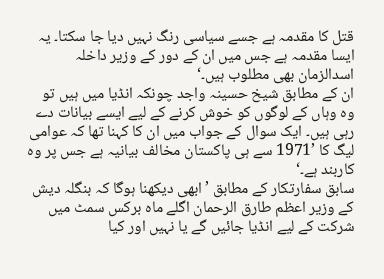قتل کا مقدمہ ہے جسے سیاسی رنگ نہیں دیا جا سکتا۔ یہ ایسا مقدمہ ہے جس میں ان کے دور کے وزیر داخلہ اسدالزمان بھی مطلوب ہیں۔‘
ان کے مطابق شیخ حسینہ واجد چونکہ انڈیا میں ہیں تو وہ وہاں کے لوگوں کو خوش کرنے کے لیے ایسے بیانات دے رہی ہیں۔ ایک سوال کے جواب میں ان کا کہنا تھا کہ عوامی لیگ کا ’1971 سے ہی پاکستان مخالف بیانیہ ہے جس پر وہ کاربند ہے۔‘
سابق سفارتکار کے مطابق ’ابھی دیکھنا ہوگا کہ بنگلہ دیش کے وزیر اعظم طارق الرحمان اگلے ماہ برکس سمٹ میں شرکت کے لیے انڈیا جائیں گے یا نہیں اور کیا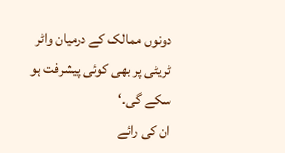دونوں ممالک کے درمیان واٹر ٹریٹی پر بھی کوئی پیشرفت ہو سکے گی۔‘
ان کی رائے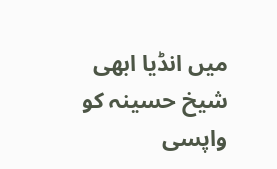میں انڈیا ابھی شیخ حسینہ کو واپسی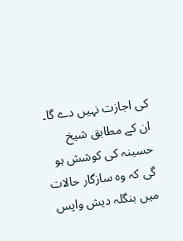کی اجازت نہیں دے گا۔
ان کے مطابق شیخ حسینہ کی کوشش ہو گی کہ وہ سازگار حالات میں بنگلہ دیش واپس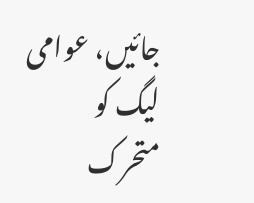جائیں، عوامی لیگ کو متحرک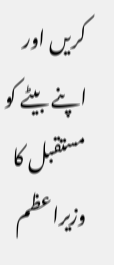کریں اور اپنے بیٹے کو مستقبل کا وزیراعظم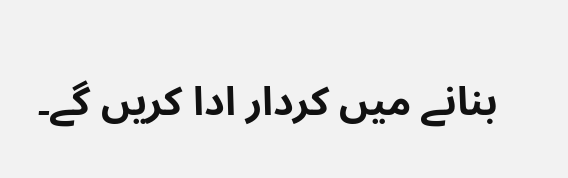بنانے میں کردار ادا کریں گے۔